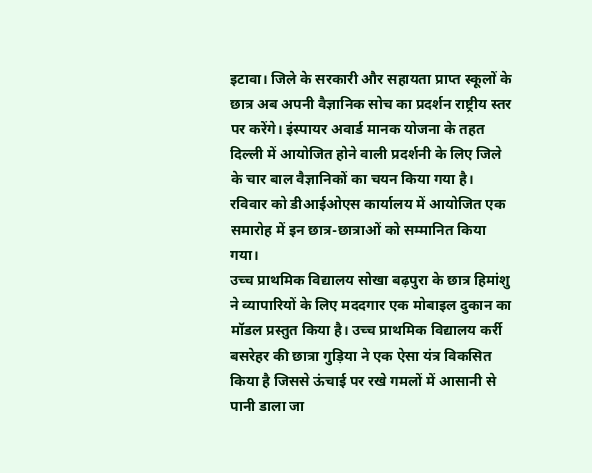इटावा। जिले के सरकारी और सहायता प्राप्त स्कूलों के छात्र अब अपनी वैज्ञानिक सोच का प्रदर्शन राष्ट्रीय स्तर पर करेंगे। इंस्पायर अवार्ड मानक योजना के तहत दिल्ली में आयोजित होने वाली प्रदर्शनी के लिए जिले के चार बाल वैज्ञानिकों का चयन किया गया है। रविवार को डीआईओएस कार्यालय में आयोजित एक समारोह में इन छात्र-छात्राओं को सम्मानित किया गया।
उच्च प्राथमिक विद्यालय सोखा बढ़पुरा के छात्र हिमांशु ने व्यापारियों के लिए मददगार एक मोबाइल दुकान का मॉडल प्रस्तुत किया है। उच्च प्राथमिक विद्यालय कर्री बसरेहर की छात्रा गुड़िया ने एक ऐसा यंत्र विकसित किया है जिससे ऊंचाई पर रखे गमलों में आसानी से पानी डाला जा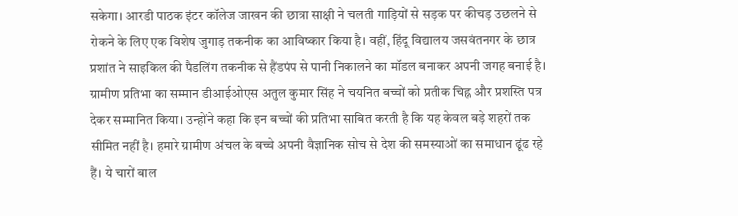सकेगा। आरडी पाठक इंटर कॉलेज जाखन की छात्रा साक्षी ने चलती गाड़ियों से सड़क पर कीचड़ उछलने से रोकने के लिए एक विशेष जुगाड़ तकनीक का आविष्कार किया है। वहीं, हिंदू विद्यालय जसवंतनगर के छात्र प्रशांत ने साइकिल की पैडलिंग तकनीक से हैंडपंप से पानी निकालने का मॉडल बनाकर अपनी जगह बनाई है।
ग्रामीण प्रतिभा का सम्मान डीआईओएस अतुल कुमार सिंह ने चयनित बच्चों को प्रतीक चिह्न और प्रशस्ति पत्र देकर सम्मानित किया। उन्होंने कहा कि इन बच्चों की प्रतिभा साबित करती है कि यह केवल बड़े शहरों तक सीमित नहीं है। हमारे ग्रामीण अंचल के बच्चे अपनी वैज्ञानिक सोच से देश की समस्याओं का समाधान ढूंढ रहे हैं। ये चारों बाल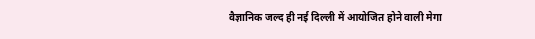वैज्ञानिक जल्द ही नई दिल्ली में आयोजित होने वाली मेगा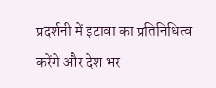प्रदर्शनी में इटावा का प्रतिनिधित्व करेंगे और देश भर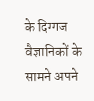के दिग्गज वैज्ञानिकों के सामने अपने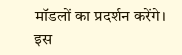मॉडलों का प्रदर्शन करेंगे। इस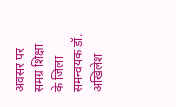अवसर पर समग्र शिक्षा के जिला समन्वयक डॉ. अखिलेश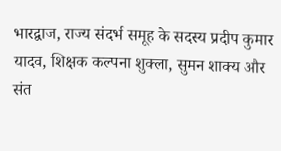भारद्वाज, राज्य संदर्भ समूह के सदस्य प्रदीप कुमार यादव, शिक्षक कल्पना शुक्ला, सुमन शाक्य और संत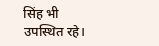सिंह भी उपस्थित रहे।